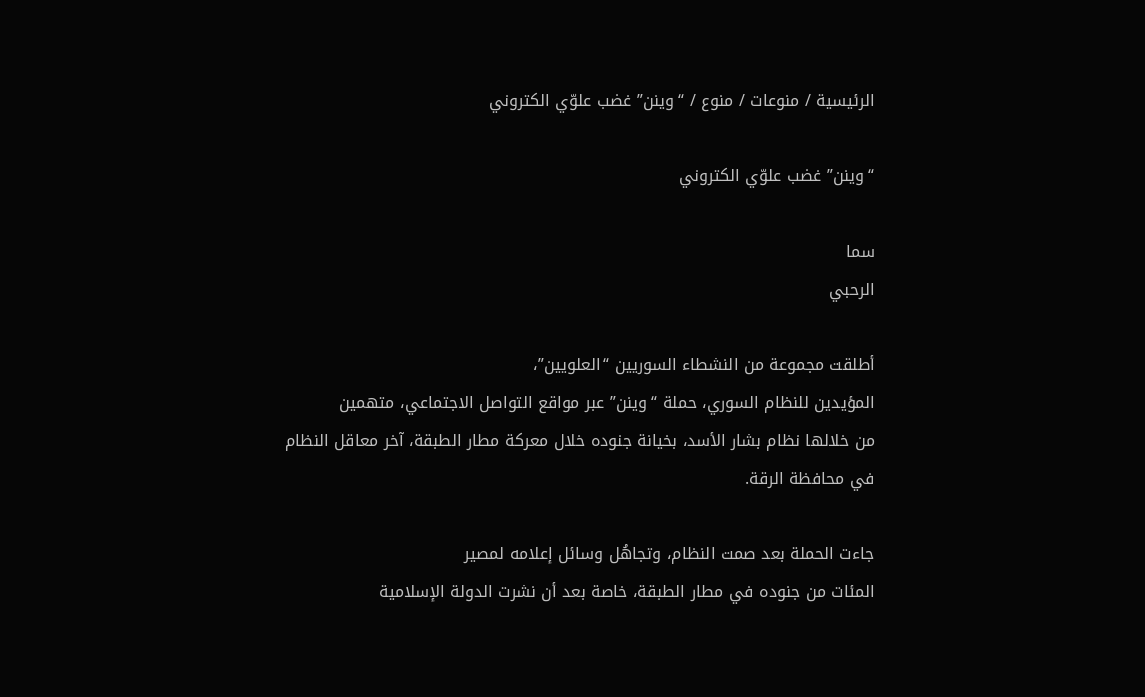الرئيسية / منوعات / منوع / “وينن” غضب علوّي الكتروني

“وينن” غضب علوّي الكتروني

سما
الرحبي

أطلقت مجموعة من النشطاء السوريين “العلويين”،
المؤيدين للنظام السوري، حملة “وينن” عبر مواقع التواصل الاجتماعي، متهمين
من خلالها نظام بشار الأسد، بخيانة جنوده خلال معركة مطار الطبقة، آخر معاقل النظام
في محافظة الرقة.

جاءت الحملة بعد صمت النظام، وتجاهُل وسائل إعلامه لمصير
المئات من جنوده في مطار الطبقة، خاصة بعد أن نشرت الدولة الإسلامية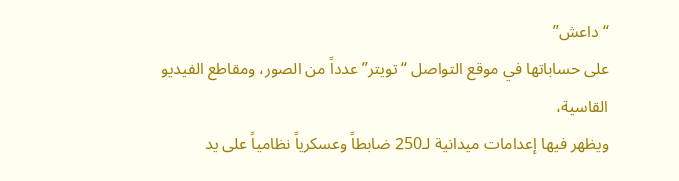“داعش”
على حساباتها في موقع التواصل “تويتر” عدداً من الصور، ومقاطع الفيديو القاسية،
ويظهر فيها إعدامات ميدانية لـ250 ضابطاً وعسكرياً نظامياً على يد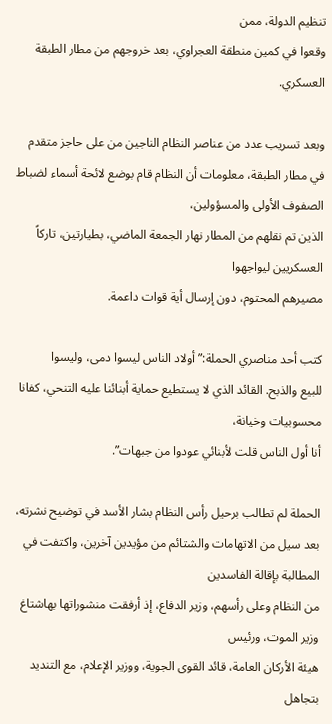تنظيم الدولة، ممن
وقعوا في كمين منطقة العجراوي، بعد خروجهم من مطار الطبقة العسكري.

وبعد تسريب عدد من عناصر النظام الناجين من على حاجز متقدم
في مطار الطبقة، معلومات أن النظام قام بوضع لائحة أسماء لضباط الصفوف الأولى والمسؤولين،
الذين تم نقلهم من المطار نهار الجمعة الماضي، بطيارتين، تاركاً العسكريين ليواجهوا
مصيرهم المحتوم، دون إرسال أية قوات داعمة.

كتب أحد مناصري الحملة:” أولاد الناس ليسوا دمى، وليسوا
للبيع والذبح. القائد الذي لا يستطيع حماية أبنائنا عليه التنحي، كفانا محسوبيات وخيانة،
أنا أول الناس قلت لأبنائي عودوا من جبهات”.

الحملة لم تطالب برحيل رأس النظام بشار الأسد في توضيح نشرته،
بعد سيل من الاتهامات والشتائم من مؤيدين آخرين، واكتفت في المطالبة بإقالة الفاسدين
من النظام وعلى رأسهم، وزير الدفاع، إذ أرفقت منشوراتها بهاشتاغ وزير الموت، ورئيس
هيئة الأركان العامة، قائد القوى الجوية، ووزير الإعلام، مع التنديد بتجاهل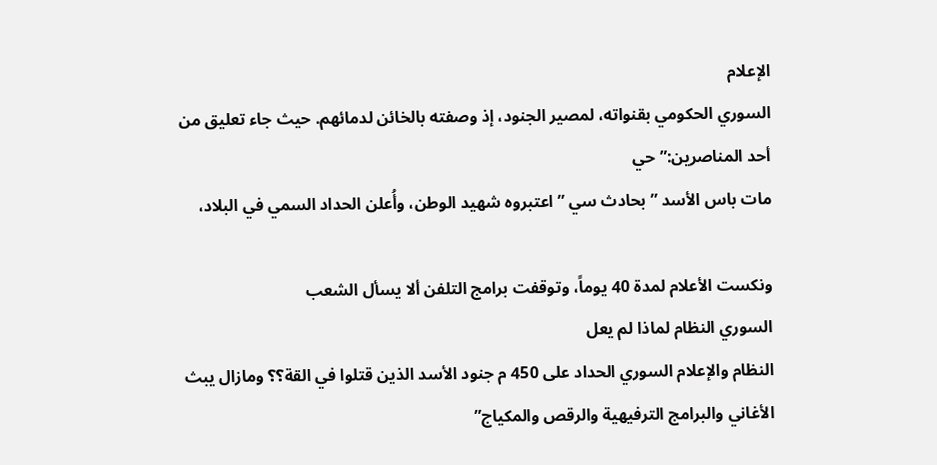الإعلام
السوري الحكومي بقنواته، لمصير الجنود، إذ وصفته بالخائن لدمائهم. حيث جاء تعليق من
أحد المناصرين:”حي
مات باس الأسد ” بحادث سي ” اعتبروه شهيد الوطن، وأُعلن الحداد السمي في البلاد،

ونكست الأعلام لمدة 40 يوماً، وتوقفت برامج التلفن ألا يسأل الشعب
السوري النظام لماذا لم يعل
النظام والإعلام السوري الحداد على 450 م جنود الأسد الذين قتلوا في القة؟؟ ومازال يبث
الأغاني والبرامج الترفيهية والرقص والمكياج”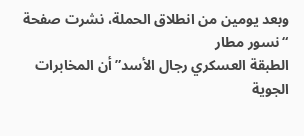وبعد يومين من انطلاق الحملة، نشرت صفحة “نسور مطار
الطبقة العسكري رجال الأسد” أن المخابرات الجوية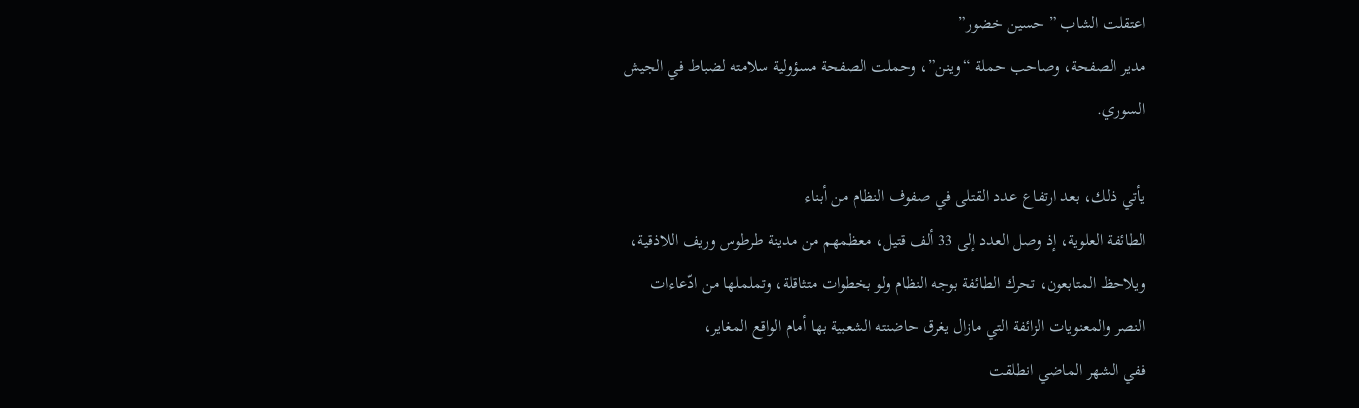اعتقلت الشاب ” حسين خضور”
مدير الصفحة، وصاحب حملة “وينن”، وحملت الصفحة مسؤولية سلامته لضباط في الجيش
السوري.

يأتي ذلك، بعد ارتفاع عدد القتلى في صفوف النظام من أبناء
الطائفة العلوية، إذ وصل العدد إلى 33 ألف قتيل، معظمهم من مدينة طرطوس وريف اللاذقية،
ويلاحظ المتابعون، تحرك الطائفة بوجه النظام ولو بخطوات متثاقلة، وتململها من ادّعاءات
النصر والمعنويات الزائفة التي مازال يغرق حاضنته الشعبية بها أمام الواقع المغاير،
ففي الشهر الماضي انطلقت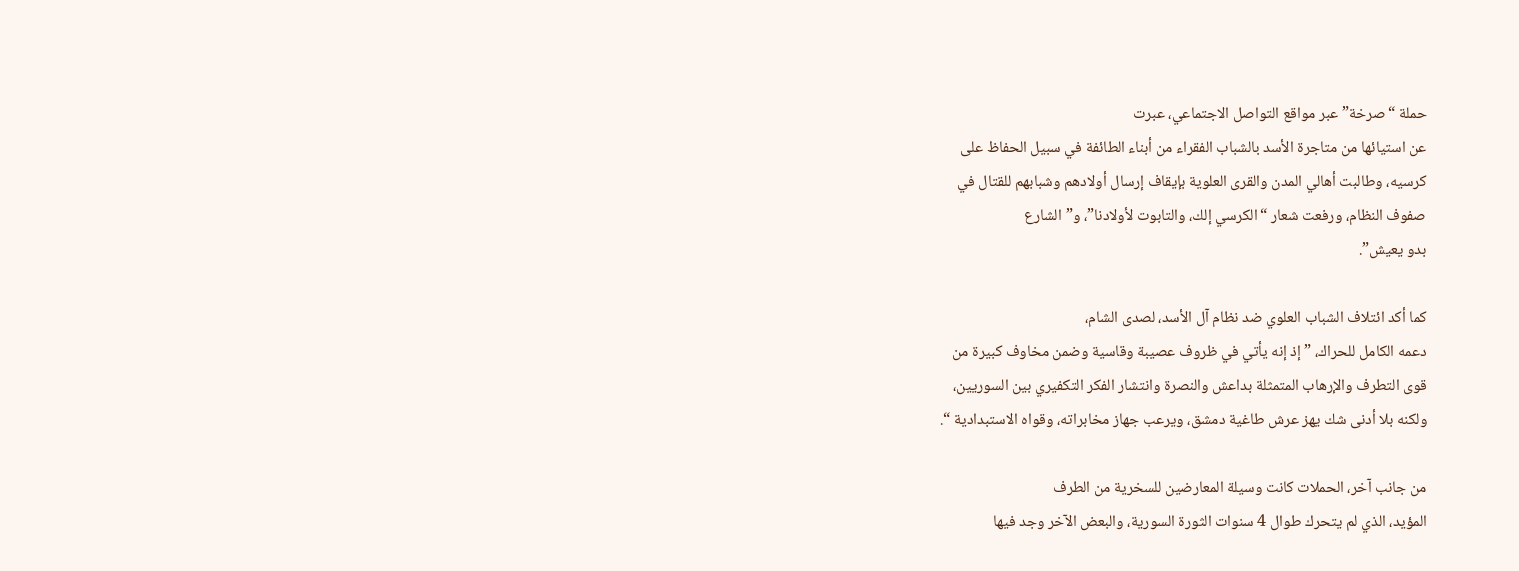حملة “صرخة” عبر مواقع التواصل الاجتماعي، عبرت
عن استيائها من متاجرة الأسد بالشباب الفقراء من أبناء الطائفة في سبيل الحفاظ على
كرسيه، وطالبت أهالي المدن والقرى العلوية بإيقاف إرسال أولادهم وشبابهم للقتال في
صفوف النظام، ورفعت شعار “الكرسي إلك، والتابوت لأولادنا”، و”الشارع
بدو يعيش”.

كما أكد ائتلاف الشباب العلوي ضد نظام آل الأسد، لصدى الشام،
دعمه الكامل للحراك، ” إذ إنه يأتي في ظروف عصيبة وقاسية وضمن مخاوف كبيرة من
قوى التطرف والإرهاب المتمثلة بداعش والنصرة وانتشار الفكر التكفيري بين السوريين،
ولكنه بلا أدنى شك يهز عرش طاغية دمشق، ويرعب جهاز مخابراته، وقواه الاستبدادية “.

من جانب آخر، الحملات كانت وسيلة المعارضين للسخرية من الطرف
المؤيد، الذي لم يتحرك طوال 4 سنوات الثورة السورية، والبعض الآخر وجد فيها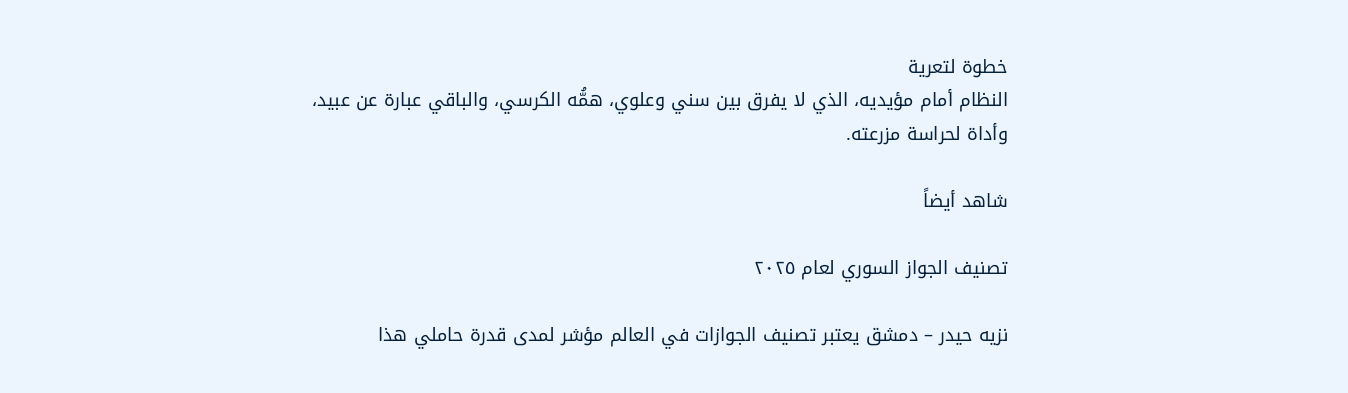خطوة لتعرية
النظام أمام مؤيديه، الذي لا يفرق بين سني وعلوي، همُّه الكرسي، والباقي عبارة عن عبيد،
وأداة لحراسة مزرعته.

شاهد أيضاً

تصنيف الجواز السوري لعام ٢٠٢٥

نزيه حيدر – دمشق يعتبر تصنيف الجوازات في العالم مؤشر لمدى قدرة حاملي هذا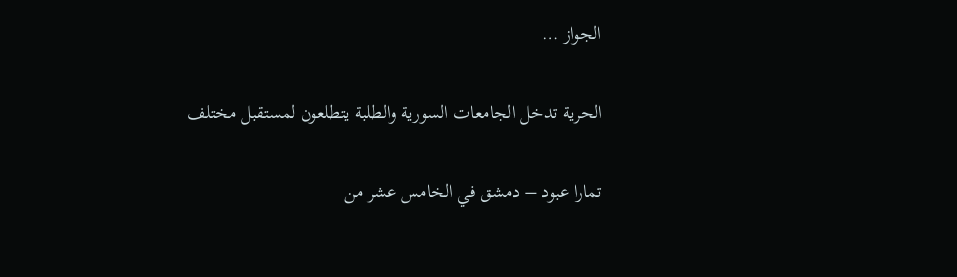الجواز …

الحرية تدخل الجامعات السورية والطلبة يتطلعون لمستقبل مختلف

تمارا عبود – دمشق في الخامس عشر من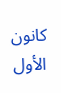كانون الأول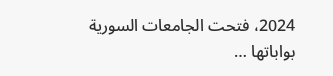2024، فتحت الجامعات السورية بواباتها …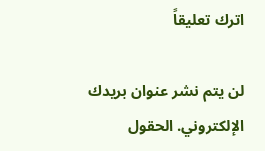اترك تعليقاً

لن يتم نشر عنوان بريدك الإلكتروني. الحقول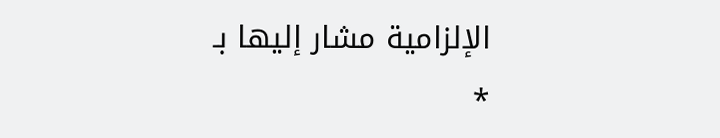الإلزامية مشار إليها بـ *